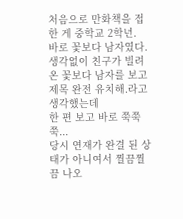처음으로 만화책을 접한 게 중학교 2학년.
바로 꽃보다 남자였다. 생각없이 친구가 빌려온 꽃보다 남자를 보고 제목 완전 유치해.라고 생각했는데
한 편 보고 바로 쭉쭉쭉...
당시 연재가 완결 된 상태가 아니여서 찔끔찔끔 나오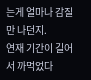는게 얼마나 감질만 나던지.
연재 기간이 길어서 까먹었다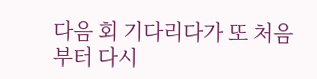다음 회 기다리다가 또 처음부터 다시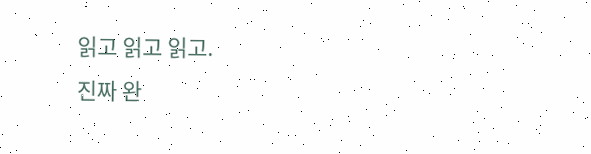읽고 읽고 읽고.
진짜 완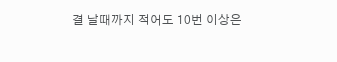결 날때까지 적어도 10번 이상은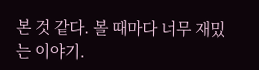본 것 같다. 볼 때마다 너무 재밌는 이야기.